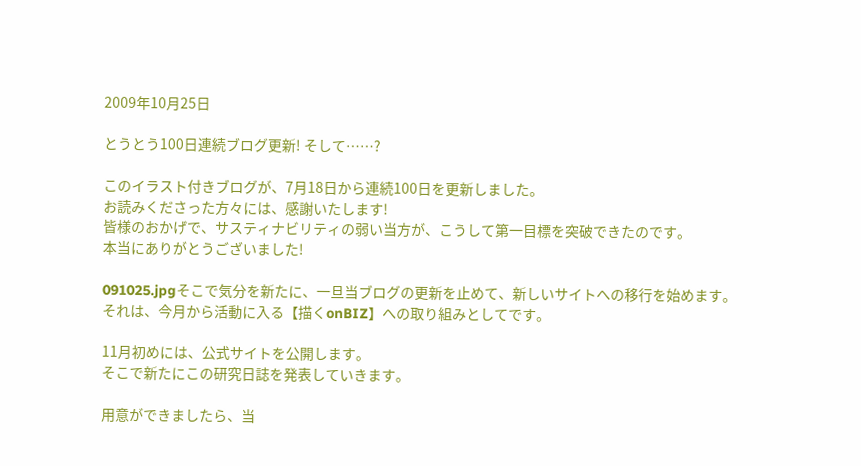2009年10月25日

とうとう100日連続ブログ更新! そして……?

このイラスト付きブログが、7月18日から連続100日を更新しました。
お読みくださった方々には、感謝いたします!
皆様のおかげで、サスティナビリティの弱い当方が、こうして第一目標を突破できたのです。
本当にありがとうございました!

091025.jpgそこで気分を新たに、一旦当ブログの更新を止めて、新しいサイトへの移行を始めます。
それは、今月から活動に入る【描くonBIZ】への取り組みとしてです。

11月初めには、公式サイトを公開します。
そこで新たにこの研究日誌を発表していきます。

用意ができましたら、当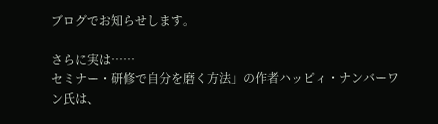ブログでお知らせします。

さらに実は……
セミナー・研修で自分を磨く方法」の作者ハッピィ・ナンバーワン氏は、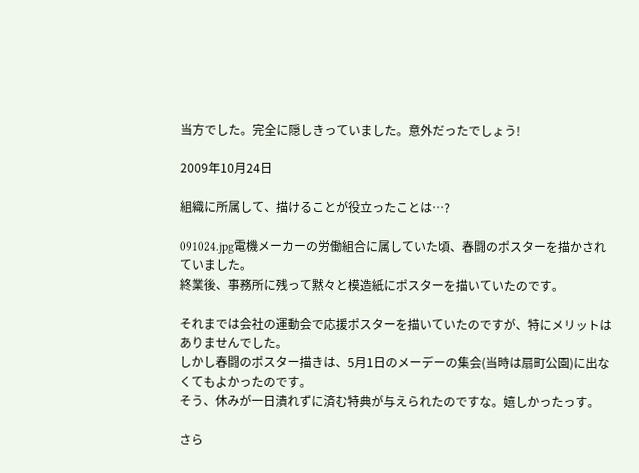当方でした。完全に隠しきっていました。意外だったでしょう!

2009年10月24日

組織に所属して、描けることが役立ったことは…?

091024.jpg電機メーカーの労働組合に属していた頃、春闘のポスターを描かされていました。
終業後、事務所に残って黙々と模造紙にポスターを描いていたのです。

それまでは会社の運動会で応援ポスターを描いていたのですが、特にメリットはありませんでした。
しかし春闘のポスター描きは、5月1日のメーデーの集会(当時は扇町公園)に出なくてもよかったのです。
そう、休みが一日潰れずに済む特典が与えられたのですな。嬉しかったっす。

さら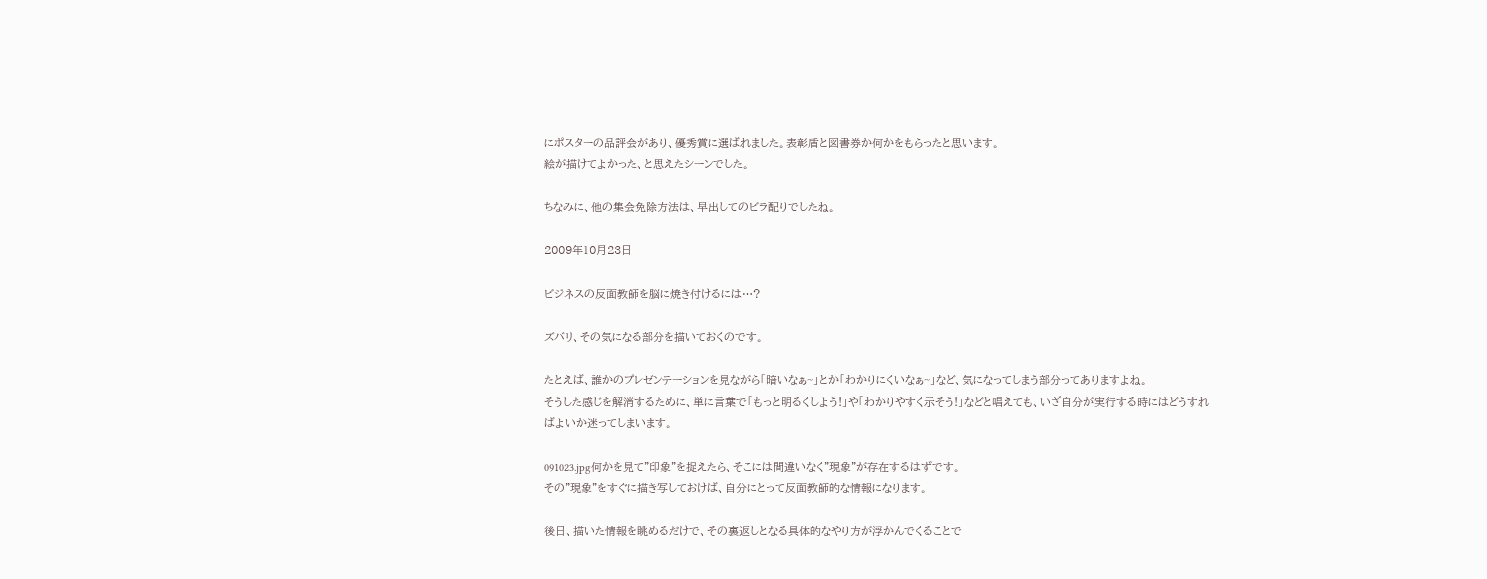にポスターの品評会があり、優秀賞に選ばれました。表彰盾と図書券か何かをもらったと思います。
絵が描けてよかった、と思えたシーンでした。

ちなみに、他の集会免除方法は、早出してのビラ配りでしたね。

2009年10月23日

ビジネスの反面教師を脳に焼き付けるには…?

ズバリ、その気になる部分を描いておくのです。

たとえば、誰かのプレゼンテーションを見ながら「暗いなぁ~」とか「わかりにくいなぁ~」など、気になってしまう部分ってありますよね。
そうした感じを解消するために、単に言葉で「もっと明るくしよう!」や「わかりやすく示そう!」などと唱えても、いざ自分が実行する時にはどうすればよいか迷ってしまいます。

091023.jpg何かを見て"印象"を捉えたら、そこには間違いなく"現象"が存在するはずです。
その"現象"をすぐに描き写しておけば、自分にとって反面教師的な情報になります。

後日、描いた情報を眺めるだけで、その裏返しとなる具体的なやり方が浮かんでくることで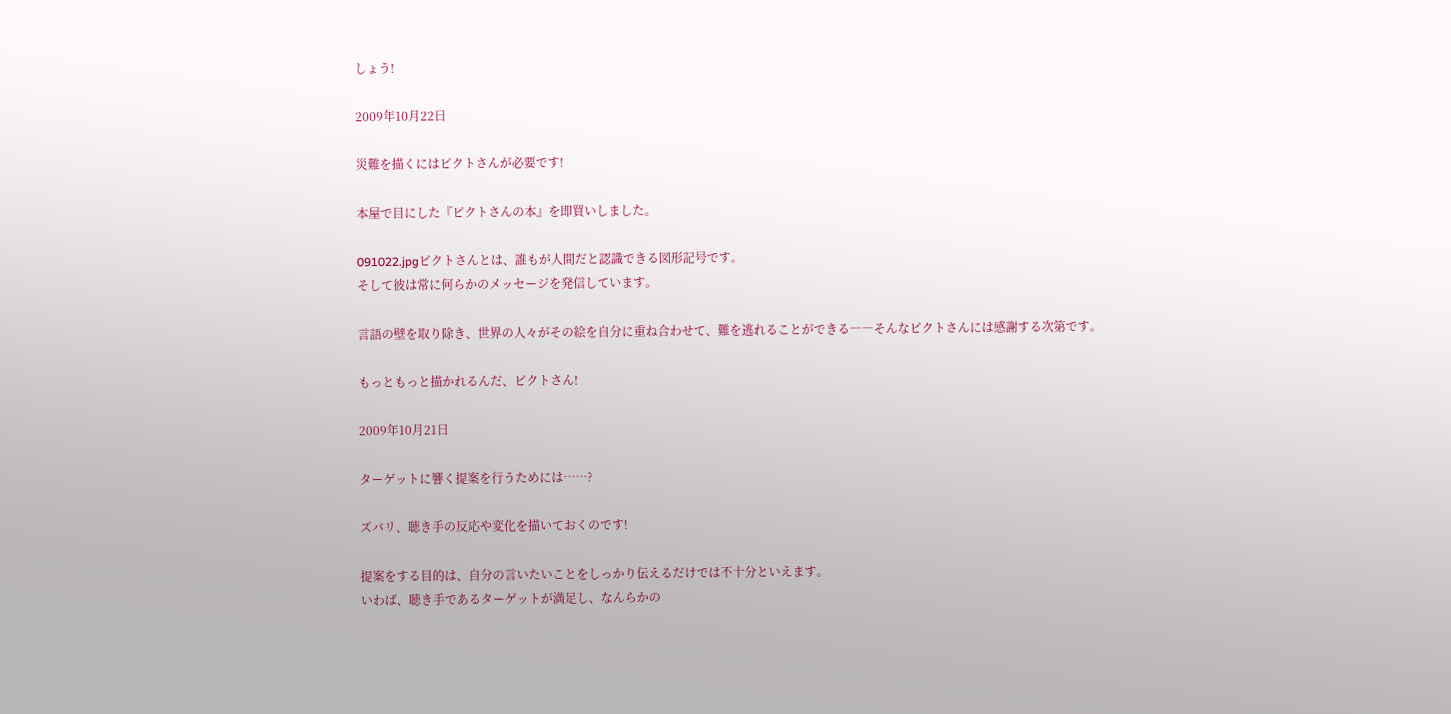しょう!

2009年10月22日

災難を描くにはピクトさんが必要です!

本屋で目にした『ピクトさんの本』を即買いしました。

091022.jpgピクトさんとは、誰もが人間だと認識できる図形記号です。
そして彼は常に何らかのメッセージを発信しています。

言語の壁を取り除き、世界の人々がその絵を自分に重ね合わせて、難を逃れることができる――そんなピクトさんには感謝する次第です。

もっともっと描かれるんだ、ピクトさん!

2009年10月21日

ターゲットに響く提案を行うためには……?

ズバリ、聴き手の反応や変化を描いておくのです!

提案をする目的は、自分の言いたいことをしっかり伝えるだけでは不十分といえます。
いわば、聴き手であるターゲットが満足し、なんらかの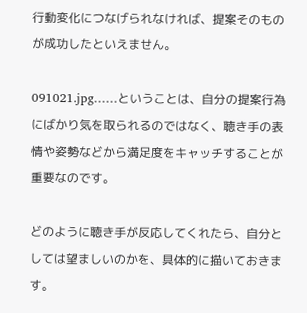行動変化につなげられなければ、提案そのものが成功したといえません。

091021.jpg……ということは、自分の提案行為にばかり気を取られるのではなく、聴き手の表情や姿勢などから満足度をキャッチすることが重要なのです。

どのように聴き手が反応してくれたら、自分としては望ましいのかを、具体的に描いておきます。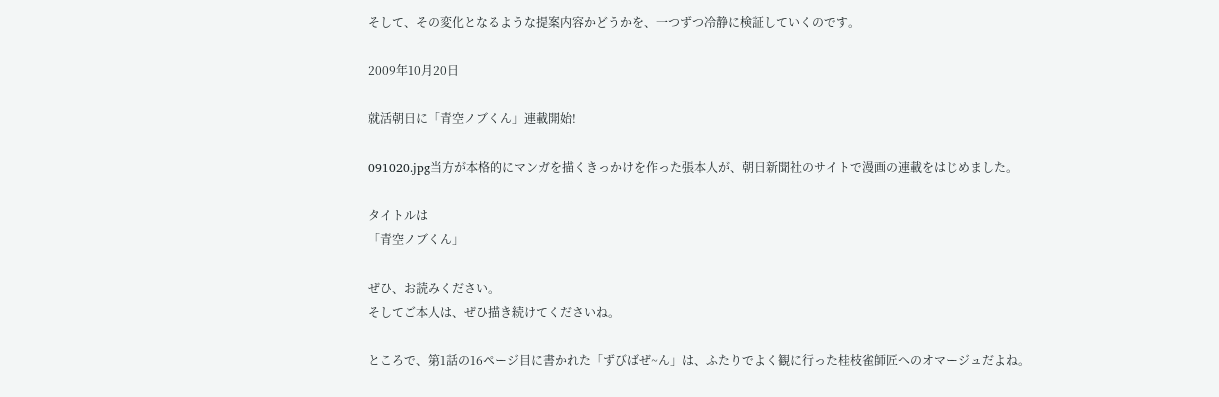そして、その変化となるような提案内容かどうかを、一つずつ冷静に検証していくのです。

2009年10月20日

就活朝日に「青空ノブくん」連載開始!

091020.jpg当方が本格的にマンガを描くきっかけを作った張本人が、朝日新聞社のサイトで漫画の連載をはじめました。

タイトルは
「青空ノブくん」

ぜひ、お読みください。
そしてご本人は、ぜひ描き続けてくださいね。

ところで、第1話の16ページ目に書かれた「ずびばぜ~ん」は、ふたりでよく観に行った桂枝雀師匠へのオマージュだよね。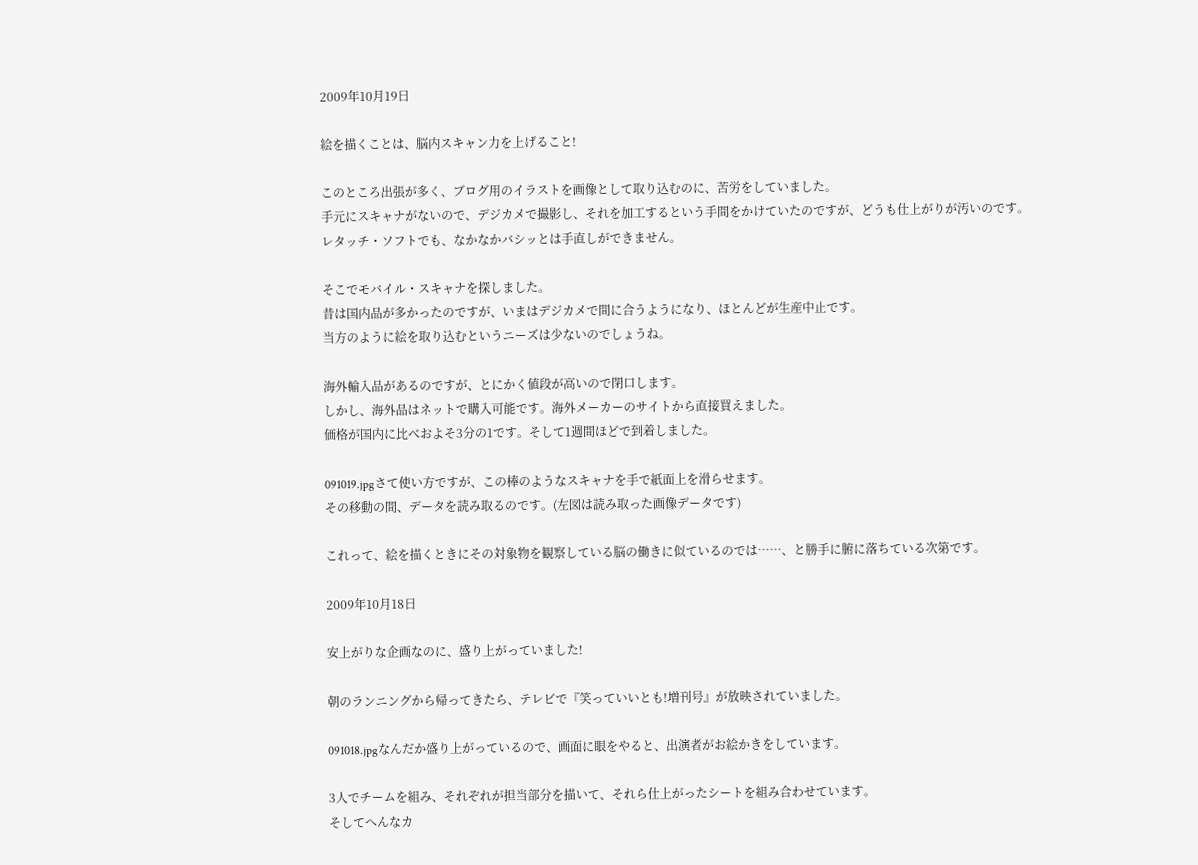2009年10月19日

絵を描くことは、脳内スキャン力を上げること!

このところ出張が多く、ブログ用のイラストを画像として取り込むのに、苦労をしていました。
手元にスキャナがないので、デジカメで撮影し、それを加工するという手間をかけていたのですが、どうも仕上がりが汚いのです。
レタッチ・ソフトでも、なかなかバシッとは手直しができません。

そこでモバイル・スキャナを探しました。
昔は国内品が多かったのですが、いまはデジカメで間に合うようになり、ほとんどが生産中止です。
当方のように絵を取り込むというニーズは少ないのでしょうね。

海外輸入品があるのですが、とにかく値段が高いので閉口します。
しかし、海外品はネットで購入可能です。海外メーカーのサイトから直接買えました。
価格が国内に比べおよそ3分の1です。そして1週間ほどで到着しました。

091019.jpgさて使い方ですが、この棒のようなスキャナを手で紙面上を滑らせます。
その移動の間、データを読み取るのです。(左図は読み取った画像データです)

これって、絵を描くときにその対象物を観察している脳の働きに似ているのでは……、と勝手に腑に落ちている次第です。

2009年10月18日

安上がりな企画なのに、盛り上がっていました!

朝のランニングから帰ってきたら、テレビで『笑っていいとも!増刊号』が放映されていました。

091018.jpgなんだか盛り上がっているので、画面に眼をやると、出演者がお絵かきをしています。

3人でチームを組み、それぞれが担当部分を描いて、それら仕上がったシートを組み合わせています。
そしてへんなカ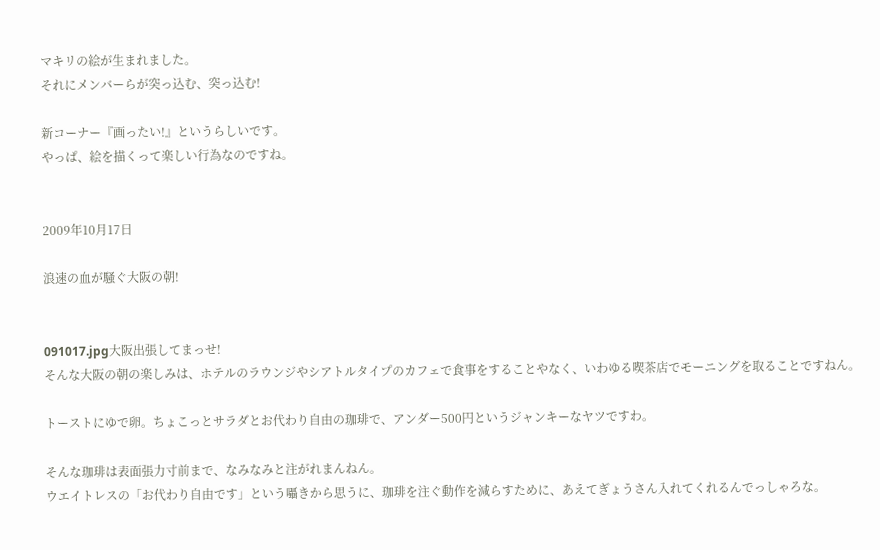マキリの絵が生まれました。
それにメンバーらが突っ込む、突っ込む!

新コーナー『画ったい!』というらしいです。
やっぱ、絵を描くって楽しい行為なのですね。


2009年10月17日

浪速の血が騒ぐ大阪の朝!


091017.jpg大阪出張してまっせ!
そんな大阪の朝の楽しみは、ホテルのラウンジやシアトルタイプのカフェで食事をすることやなく、いわゆる喫茶店でモーニングを取ることですねん。

トーストにゆで卵。ちょこっとサラダとお代わり自由の珈琲で、アンダー500円というジャンキーなヤツですわ。

そんな珈琲は表面張力寸前まで、なみなみと注がれまんねん。
ウエイトレスの「お代わり自由です」という囁きから思うに、珈琲を注ぐ動作を減らすために、あえてぎょうさん入れてくれるんでっしゃろな。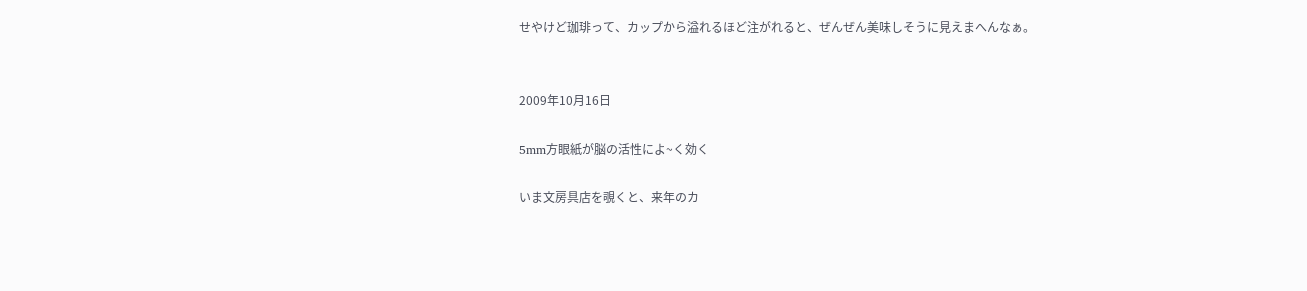せやけど珈琲って、カップから溢れるほど注がれると、ぜんぜん美味しそうに見えまへんなぁ。


2009年10月16日

5mm方眼紙が脳の活性によ~く効く

いま文房具店を覗くと、来年のカ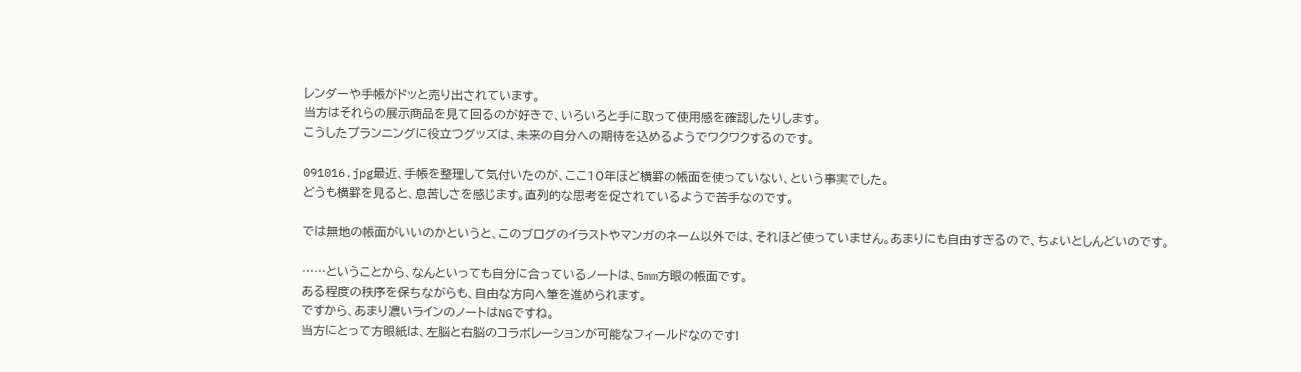レンダーや手帳がドッと売り出されています。
当方はそれらの展示商品を見て回るのが好きで、いろいろと手に取って使用感を確認したりします。
こうしたプランニングに役立つグッズは、未来の自分への期待を込めるようでワクワクするのです。

091016.jpg最近、手帳を整理して気付いたのが、ここ10年ほど横罫の帳面を使っていない、という事実でした。
どうも横罫を見ると、息苦しさを感じます。直列的な思考を促されているようで苦手なのです。

では無地の帳面がいいのかというと、このブログのイラストやマンガのネーム以外では、それほど使っていません。あまりにも自由すぎるので、ちょいとしんどいのです。

……ということから、なんといっても自分に合っているノートは、5mm方眼の帳面です。
ある程度の秩序を保ちながらも、自由な方向へ筆を進められます。
ですから、あまり濃いラインのノートはNGですね。
当方にとって方眼紙は、左脳と右脳のコラボレーションが可能なフィールドなのです!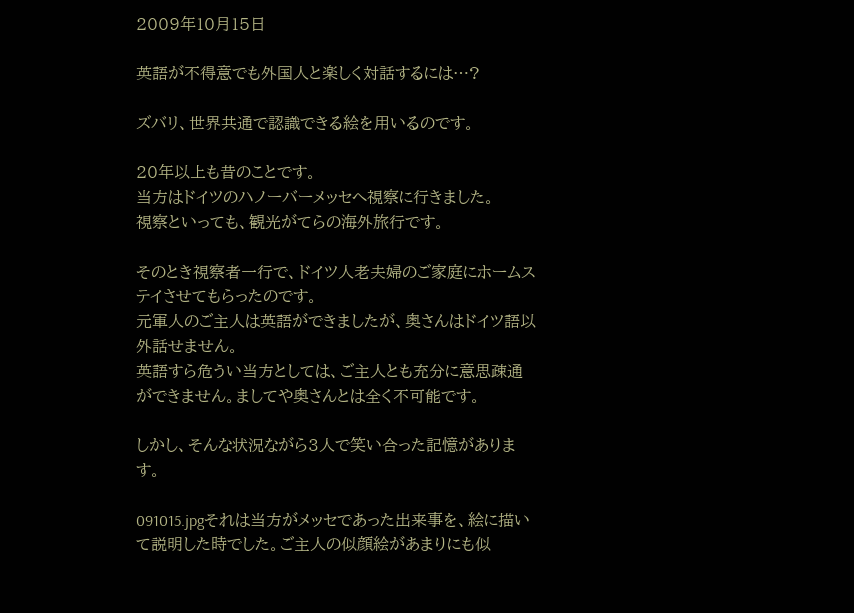2009年10月15日

英語が不得意でも外国人と楽しく対話するには…?

ズバリ、世界共通で認識できる絵を用いるのです。

20年以上も昔のことです。
当方はドイツのハノーバーメッセへ視察に行きました。
視察といっても、観光がてらの海外旅行です。

そのとき視察者一行で、ドイツ人老夫婦のご家庭にホームステイさせてもらったのです。
元軍人のご主人は英語ができましたが、奥さんはドイツ語以外話せません。
英語すら危うい当方としては、ご主人とも充分に意思疎通ができません。ましてや奥さんとは全く不可能です。

しかし、そんな状況ながら3人で笑い合った記憶があります。

091015.jpgそれは当方がメッセであった出来事を、絵に描いて説明した時でした。ご主人の似顔絵があまりにも似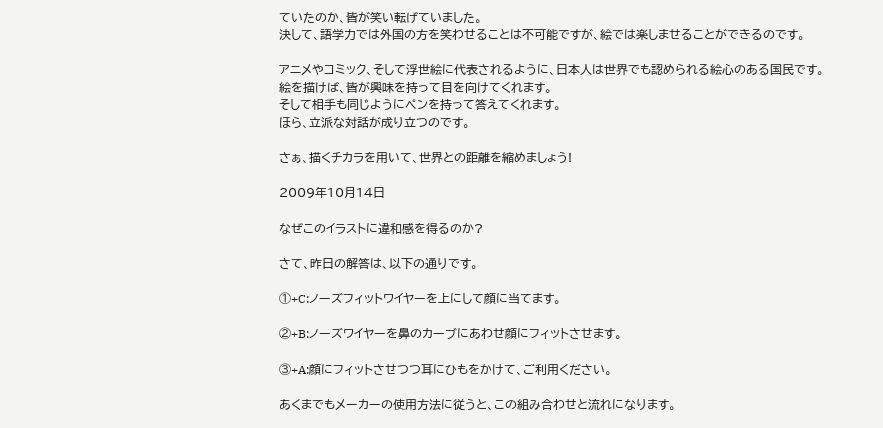ていたのか、皆が笑い転げていました。
決して、語学力では外国の方を笑わせることは不可能ですが、絵では楽しませることができるのです。

アニメやコミック、そして浮世絵に代表されるように、日本人は世界でも認められる絵心のある国民です。
絵を描けば、皆が興味を持って目を向けてくれます。
そして相手も同じようにペンを持って答えてくれます。
ほら、立派な対話が成り立つのです。

さぁ、描くチカラを用いて、世界との距離を縮めましょう!

2009年10月14日

なぜこのイラストに違和感を得るのか?

さて、昨日の解答は、以下の通りです。

①+C:ノーズフィットワイヤーを上にして顔に当てます。

②+B:ノーズワイヤーを鼻のカーブにあわせ顔にフィットさせます。

③+A:顔にフィットさせつつ耳にひもをかけて、ご利用ください。

あくまでもメーカーの使用方法に従うと、この組み合わせと流れになります。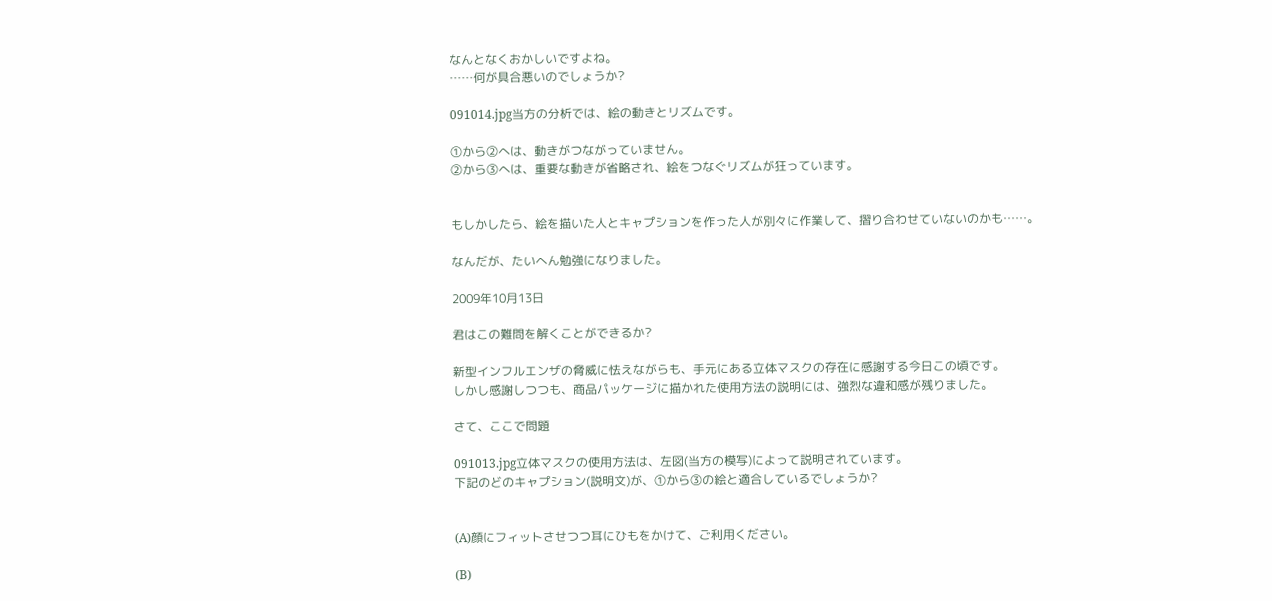なんとなくおかしいですよね。
……何が具合悪いのでしょうか?

091014.jpg当方の分析では、絵の動きとリズムです。

①から②へは、動きがつながっていません。
②から③へは、重要な動きが省略され、絵をつなぐリズムが狂っています。


もしかしたら、絵を描いた人とキャプションを作った人が別々に作業して、摺り合わせていないのかも……。

なんだが、たいへん勉強になりました。

2009年10月13日

君はこの難問を解くことができるか?

新型インフルエンザの脅威に怯えながらも、手元にある立体マスクの存在に感謝する今日この頃です。
しかし感謝しつつも、商品パッケージに描かれた使用方法の説明には、強烈な違和感が残りました。

さて、ここで問題

091013.jpg立体マスクの使用方法は、左図(当方の模写)によって説明されています。
下記のどのキャプション(説明文)が、①から③の絵と適合しているでしょうか?


(A)顔にフィットさせつつ耳にひもをかけて、ご利用ください。

(B)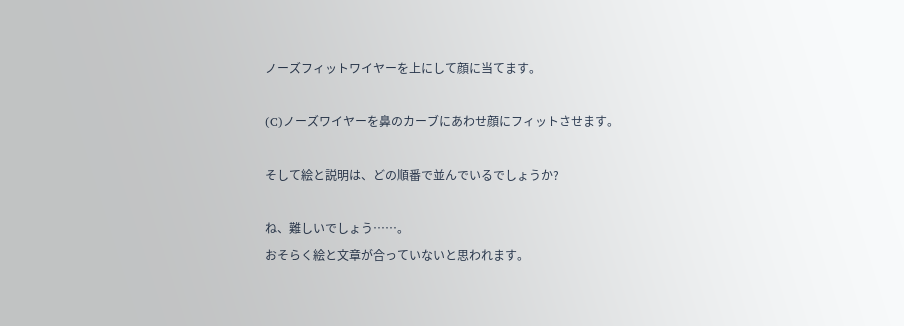ノーズフィットワイヤーを上にして顔に当てます。

(C)ノーズワイヤーを鼻のカーブにあわせ顔にフィットさせます。

そして絵と説明は、どの順番で並んでいるでしょうか?

ね、難しいでしょう……。
おそらく絵と文章が合っていないと思われます。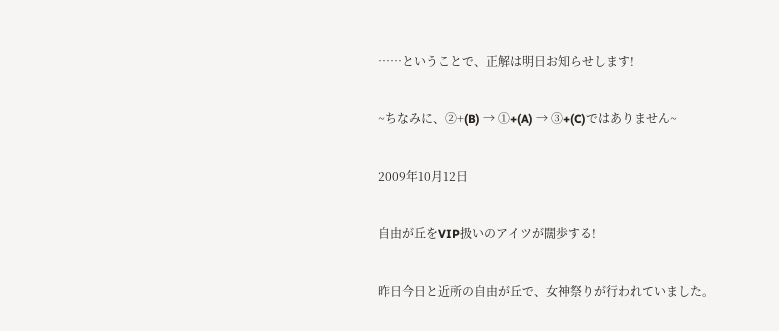……ということで、正解は明日お知らせします!

~ちなみに、②+(B) → ①+(A) → ③+(C)ではありません~

2009年10月12日

自由が丘をVIP扱いのアイツが闊歩する!

昨日今日と近所の自由が丘で、女神祭りが行われていました。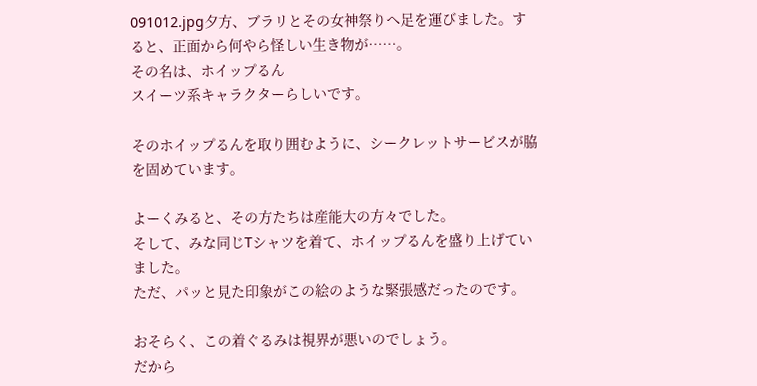091012.jpg夕方、ブラリとその女神祭りへ足を運びました。すると、正面から何やら怪しい生き物が……。
その名は、ホイップるん
スイーツ系キャラクターらしいです。

そのホイップるんを取り囲むように、シークレットサービスが脇を固めています。

よーくみると、その方たちは産能大の方々でした。
そして、みな同じTシャツを着て、ホイップるんを盛り上げていました。
ただ、パッと見た印象がこの絵のような緊張感だったのです。

おそらく、この着ぐるみは視界が悪いのでしょう。
だから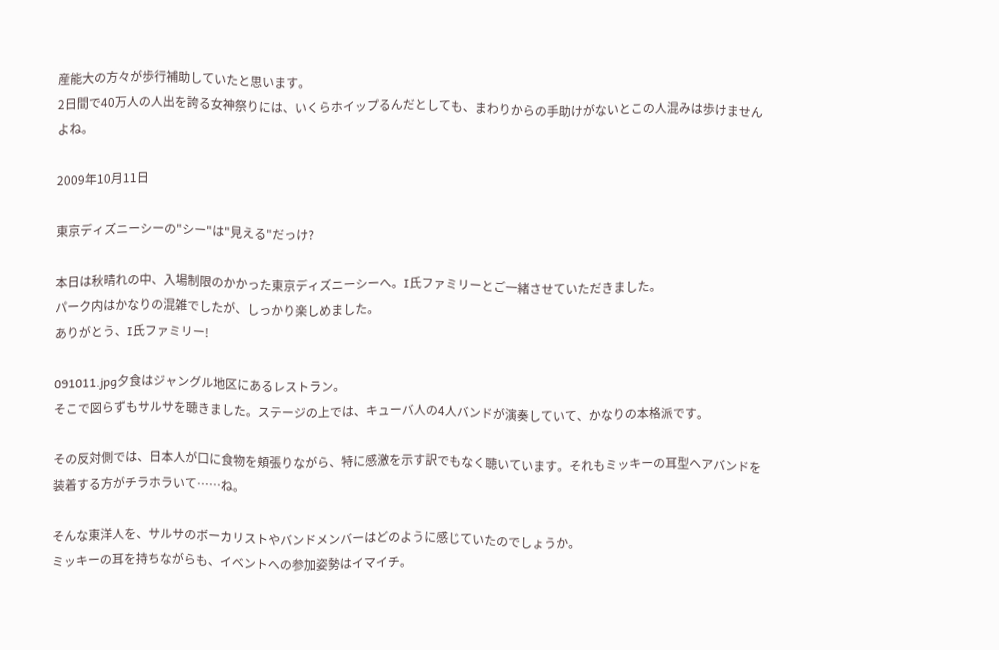産能大の方々が歩行補助していたと思います。
2日間で40万人の人出を誇る女神祭りには、いくらホイップるんだとしても、まわりからの手助けがないとこの人混みは歩けませんよね。

2009年10月11日

東京ディズニーシーの"シー"は"見える"だっけ?

本日は秋晴れの中、入場制限のかかった東京ディズニーシーへ。I氏ファミリーとご一緒させていただきました。
パーク内はかなりの混雑でしたが、しっかり楽しめました。
ありがとう、I氏ファミリー!

091011.jpg夕食はジャングル地区にあるレストラン。
そこで図らずもサルサを聴きました。ステージの上では、キューバ人の4人バンドが演奏していて、かなりの本格派です。

その反対側では、日本人が口に食物を頬張りながら、特に感激を示す訳でもなく聴いています。それもミッキーの耳型ヘアバンドを装着する方がチラホラいて……ね。

そんな東洋人を、サルサのボーカリストやバンドメンバーはどのように感じていたのでしょうか。
ミッキーの耳を持ちながらも、イベントへの参加姿勢はイマイチ。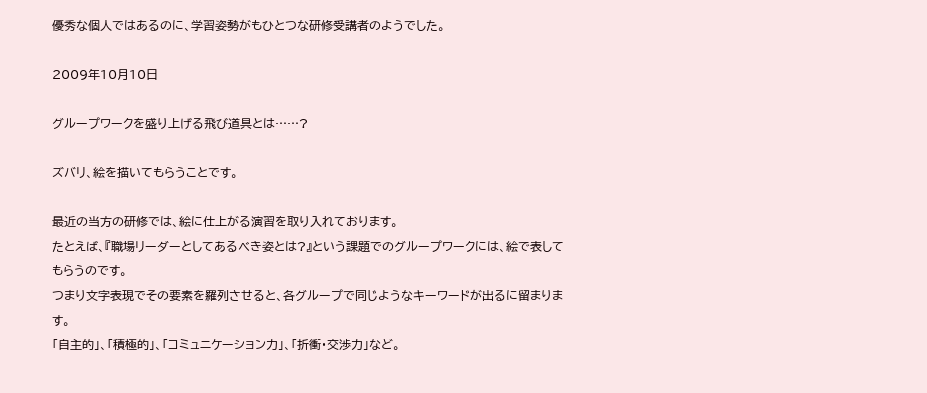優秀な個人ではあるのに、学習姿勢がもひとつな研修受講者のようでした。

2009年10月10日

グループワークを盛り上げる飛び道具とは……?

ズバリ、絵を描いてもらうことです。

最近の当方の研修では、絵に仕上がる演習を取り入れております。
たとえば、『職場リーダーとしてあるべき姿とは?』という課題でのグループワークには、絵で表してもらうのです。
つまり文字表現でその要素を羅列させると、各グループで同じようなキーワードが出るに留まります。
「自主的」、「積極的」、「コミュニケーション力」、「折衝・交渉力」など。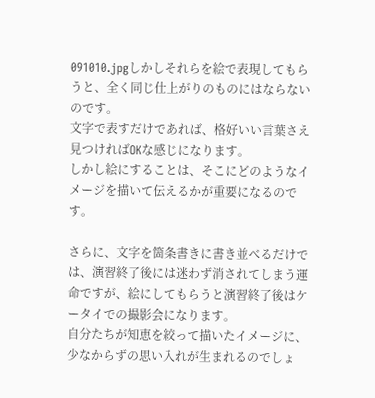091010.jpgしかしそれらを絵で表現してもらうと、全く同じ仕上がりのものにはならないのです。
文字で表すだけであれば、格好いい言葉さえ見つければOKな感じになります。
しかし絵にすることは、そこにどのようなイメージを描いて伝えるかが重要になるのです。

さらに、文字を箇条書きに書き並べるだけでは、演習終了後には迷わず消されてしまう運命ですが、絵にしてもらうと演習終了後はケータイでの撮影会になります。
自分たちが知恵を絞って描いたイメージに、少なからずの思い入れが生まれるのでしょ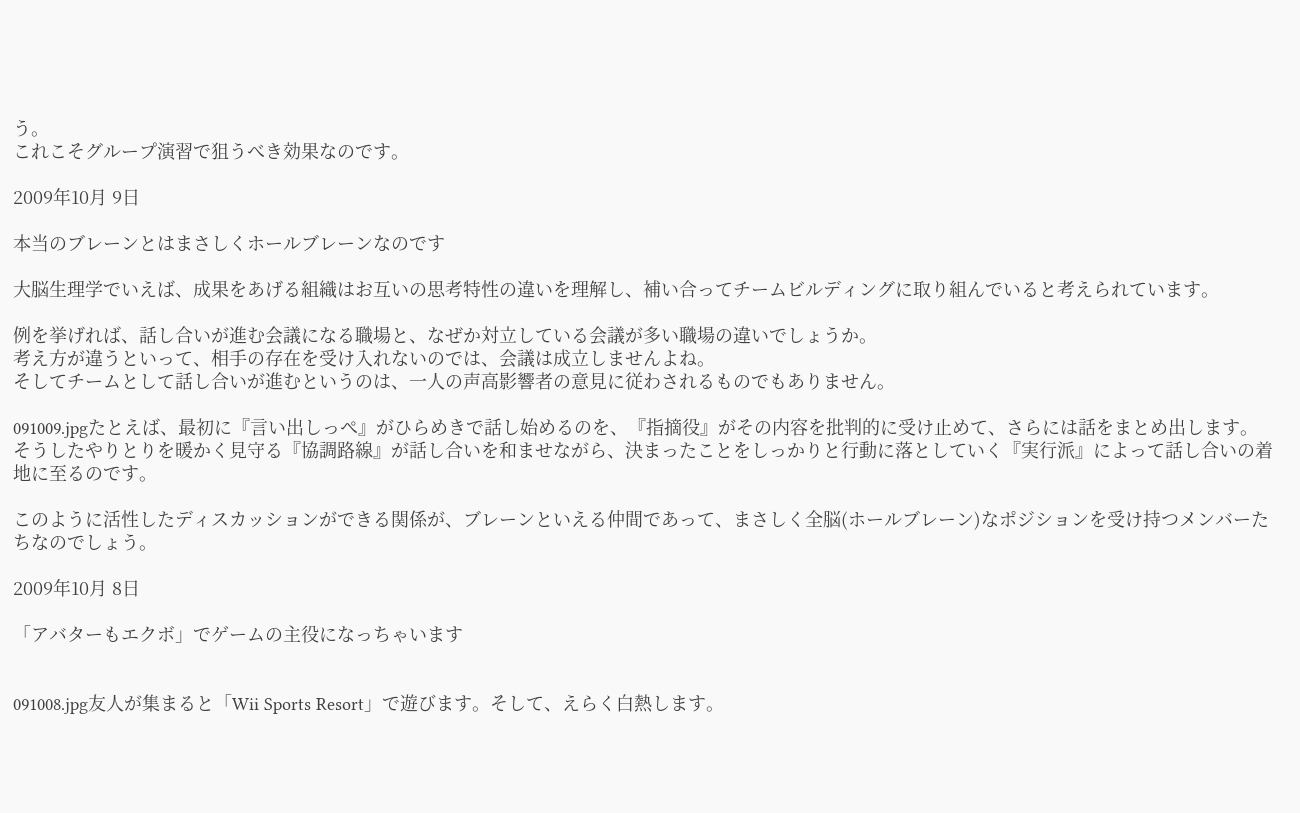う。
これこそグループ演習で狙うべき効果なのです。

2009年10月 9日

本当のブレーンとはまさしくホールブレーンなのです

大脳生理学でいえば、成果をあげる組織はお互いの思考特性の違いを理解し、補い合ってチームビルディングに取り組んでいると考えられています。

例を挙げれば、話し合いが進む会議になる職場と、なぜか対立している会議が多い職場の違いでしょうか。
考え方が違うといって、相手の存在を受け入れないのでは、会議は成立しませんよね。
そしてチームとして話し合いが進むというのは、一人の声高影響者の意見に従わされるものでもありません。

091009.jpgたとえば、最初に『言い出しっぺ』がひらめきで話し始めるのを、『指摘役』がその内容を批判的に受け止めて、さらには話をまとめ出します。
そうしたやりとりを暖かく見守る『協調路線』が話し合いを和ませながら、決まったことをしっかりと行動に落としていく『実行派』によって話し合いの着地に至るのです。

このように活性したディスカッションができる関係が、ブレーンといえる仲間であって、まさしく全脳(ホールブレーン)なポジションを受け持つメンバーたちなのでしょう。

2009年10月 8日

「アバターもエクボ」でゲームの主役になっちゃいます


091008.jpg友人が集まると「Wii Sports Resort」で遊びます。そして、えらく白熱します。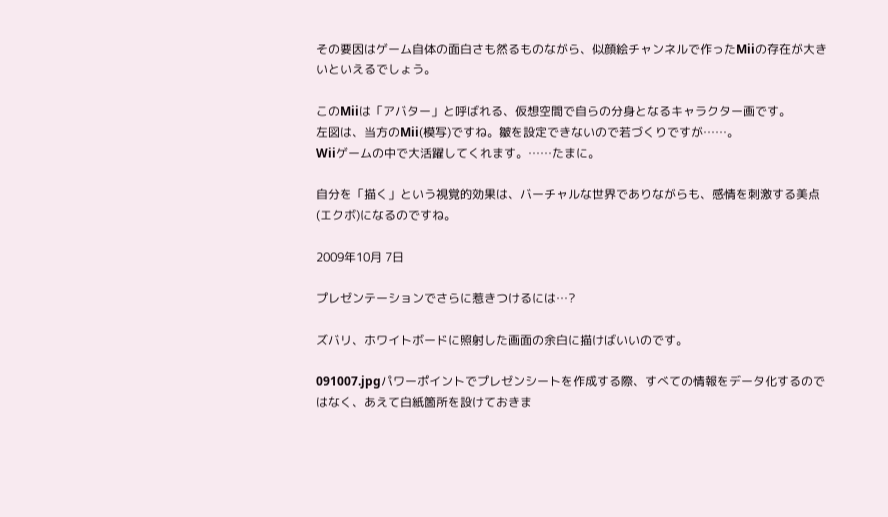その要因はゲーム自体の面白さも然るものながら、似顔絵チャンネルで作ったMiiの存在が大きいといえるでしょう。

このMiiは「アバター」と呼ばれる、仮想空間で自らの分身となるキャラクター画です。
左図は、当方のMii(模写)ですね。皺を設定できないので若づくりですが……。
Wiiゲームの中で大活躍してくれます。……たまに。

自分を「描く」という視覚的効果は、バーチャルな世界でありながらも、感情を刺激する美点(エクボ)になるのですね。

2009年10月 7日

プレゼンテーションでさらに惹きつけるには…?

ズバリ、ホワイトボードに照射した画面の余白に描けばいいのです。

091007.jpgパワーポイントでプレゼンシートを作成する際、すべての情報をデータ化するのではなく、あえて白紙箇所を設けておきま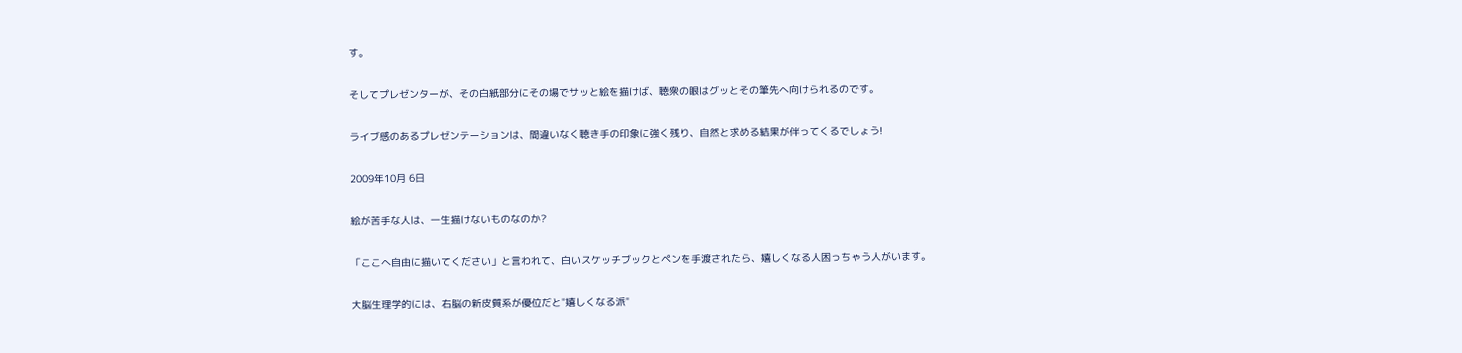す。

そしてプレゼンターが、その白紙部分にその場でサッと絵を描けば、聴衆の眼はグッとその筆先へ向けられるのです。

ライブ感のあるプレゼンテーションは、間違いなく聴き手の印象に強く残り、自然と求める結果が伴ってくるでしょう!

2009年10月 6日

絵が苦手な人は、一生描けないものなのか?

「ここへ自由に描いてください」と言われて、白いスケッチブックとペンを手渡されたら、嬉しくなる人困っちゃう人がいます。

大脳生理学的には、右脳の新皮質系が優位だと"嬉しくなる派"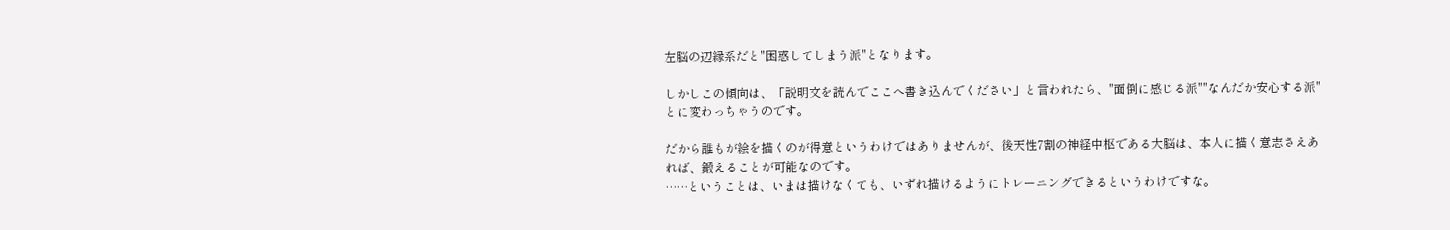左脳の辺縁系だと"困惑してしまう派"となります。

しかしこの傾向は、「説明文を読んでここへ書き込んでください」と言われたら、"面倒に感じる派""なんだか安心する派"とに変わっちゃうのです。

だから誰もが絵を描くのが得意というわけではありませんが、後天性7割の神経中枢である大脳は、本人に描く意志さえあれば、鍛えることが可能なのです。
……ということは、いまは描けなくても、いずれ描けるようにトレーニングできるというわけですな。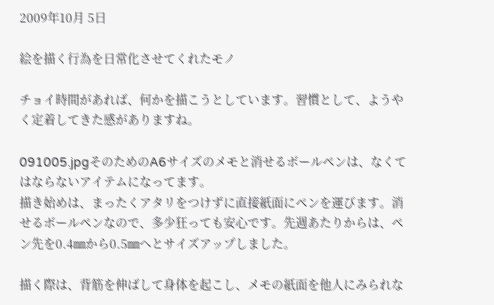2009年10月 5日

絵を描く行為を日常化させてくれたモノ

チョイ時間があれば、何かを描こうとしています。習慣として、ようやく定着してきた感がありますね。

091005.jpgそのためのA6サイズのメモと消せるボールペンは、なくてはならないアイテムになってます。
描き始めは、まったくアタリをつけずに直接紙面にペンを運びます。消せるボールペンなので、多少狂っても安心です。先週あたりからは、ペン先を0.4㎜から0.5㎜へとサイズアップしました。

描く際は、背筋を伸ばして身体を起こし、メモの紙面を他人にみられな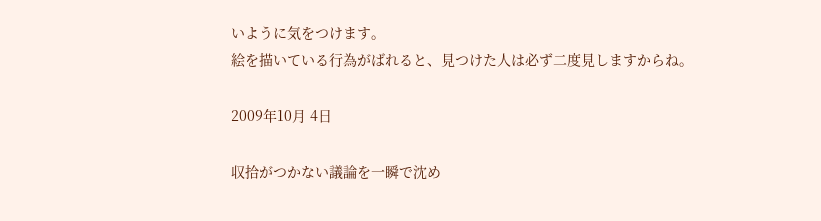いように気をつけます。
絵を描いている行為がばれると、見つけた人は必ず二度見しますからね。

2009年10月 4日

収拾がつかない議論を一瞬で沈め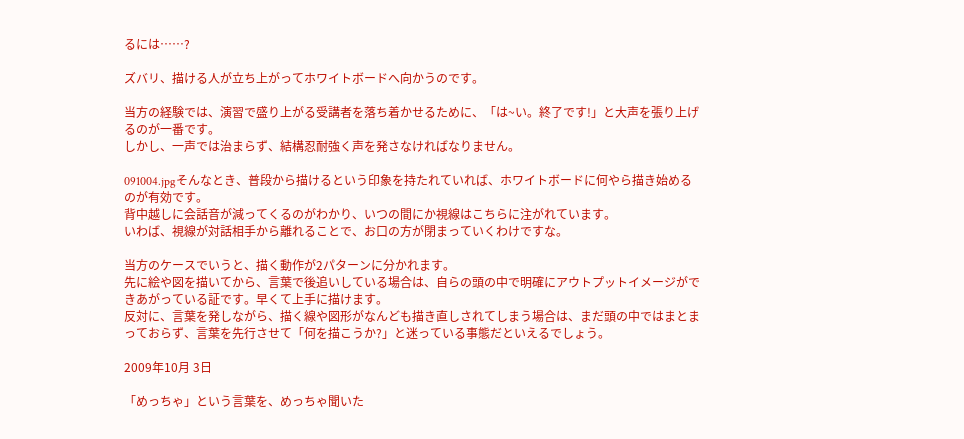るには……?

ズバリ、描ける人が立ち上がってホワイトボードへ向かうのです。

当方の経験では、演習で盛り上がる受講者を落ち着かせるために、「は~い。終了です!」と大声を張り上げるのが一番です。
しかし、一声では治まらず、結構忍耐強く声を発さなければなりません。

091004.jpgそんなとき、普段から描けるという印象を持たれていれば、ホワイトボードに何やら描き始めるのが有効です。
背中越しに会話音が減ってくるのがわかり、いつの間にか視線はこちらに注がれています。
いわば、視線が対話相手から離れることで、お口の方が閉まっていくわけですな。

当方のケースでいうと、描く動作が2パターンに分かれます。
先に絵や図を描いてから、言葉で後追いしている場合は、自らの頭の中で明確にアウトプットイメージができあがっている証です。早くて上手に描けます。
反対に、言葉を発しながら、描く線や図形がなんども描き直しされてしまう場合は、まだ頭の中ではまとまっておらず、言葉を先行させて「何を描こうか?」と迷っている事態だといえるでしょう。

2009年10月 3日

「めっちゃ」という言葉を、めっちゃ聞いた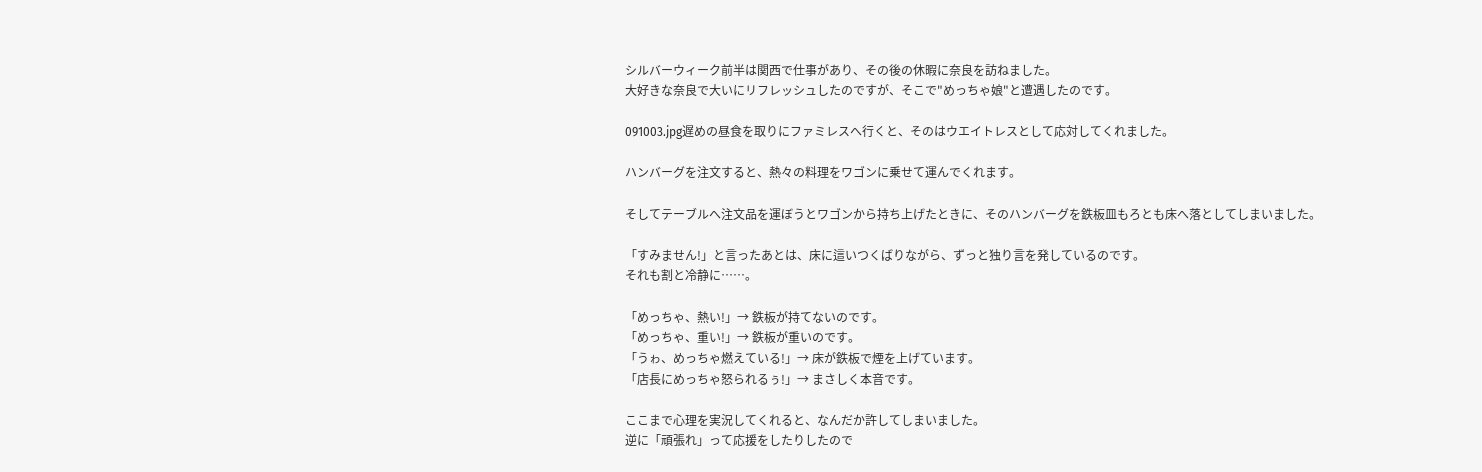シルバーウィーク前半は関西で仕事があり、その後の休暇に奈良を訪ねました。
大好きな奈良で大いにリフレッシュしたのですが、そこで"めっちゃ娘"と遭遇したのです。

091003.jpg遅めの昼食を取りにファミレスへ行くと、そのはウエイトレスとして応対してくれました。

ハンバーグを注文すると、熱々の料理をワゴンに乗せて運んでくれます。

そしてテーブルへ注文品を運ぼうとワゴンから持ち上げたときに、そのハンバーグを鉄板皿もろとも床へ落としてしまいました。

「すみません!」と言ったあとは、床に這いつくばりながら、ずっと独り言を発しているのです。
それも割と冷静に……。

「めっちゃ、熱い!」→ 鉄板が持てないのです。
「めっちゃ、重い!」→ 鉄板が重いのです。
「うゎ、めっちゃ燃えている!」→ 床が鉄板で煙を上げています。
「店長にめっちゃ怒られるぅ!」→ まさしく本音です。

ここまで心理を実況してくれると、なんだか許してしまいました。
逆に「頑張れ」って応援をしたりしたので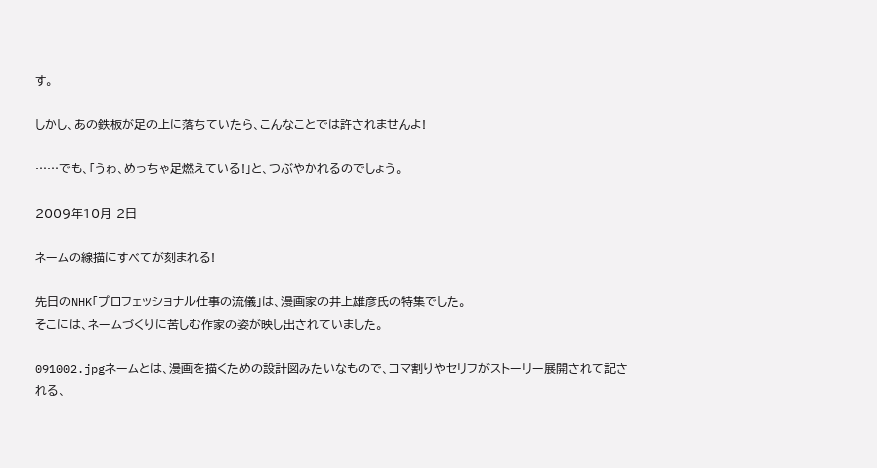す。

しかし、あの鉄板が足の上に落ちていたら、こんなことでは許されませんよ!

……でも、「うゎ、めっちゃ足燃えている!」と、つぶやかれるのでしょう。

2009年10月 2日

ネームの線描にすべてが刻まれる!

先日のNHK「プロフェッショナル仕事の流儀」は、漫画家の井上雄彦氏の特集でした。
そこには、ネームづくりに苦しむ作家の姿が映し出されていました。

091002.jpgネームとは、漫画を描くための設計図みたいなもので、コマ割りやセリフがストーリー展開されて記される、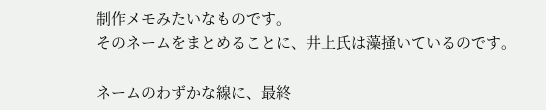制作メモみたいなものです。
そのネームをまとめることに、井上氏は藻掻いているのです。

ネームのわずかな線に、最終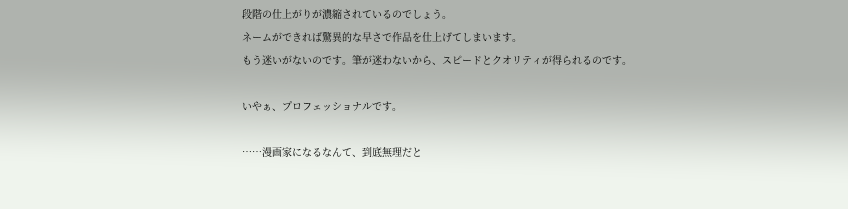段階の仕上がりが濃縮されているのでしょう。
ネームができれば驚異的な早さで作品を仕上げてしまいます。
もう迷いがないのです。筆が迷わないから、スピードとクオリティが得られるのです。

いやぁ、プロフェッショナルです。

……漫画家になるなんて、到底無理だと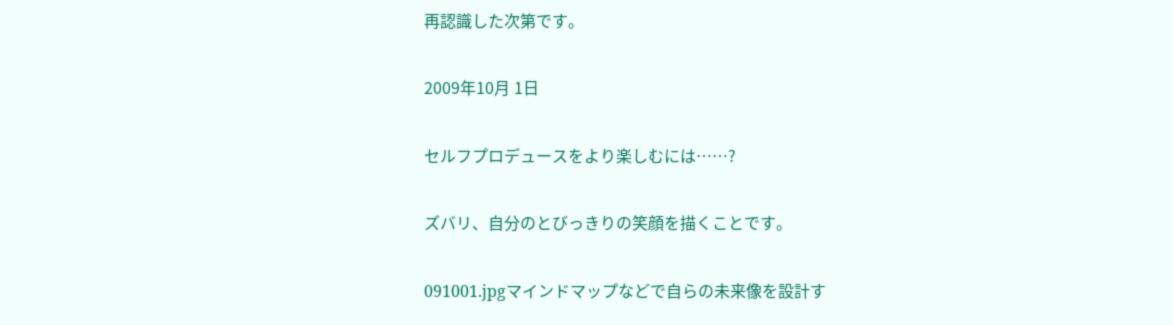再認識した次第です。

2009年10月 1日

セルフプロデュースをより楽しむには……?

ズバリ、自分のとびっきりの笑顔を描くことです。

091001.jpgマインドマップなどで自らの未来像を設計す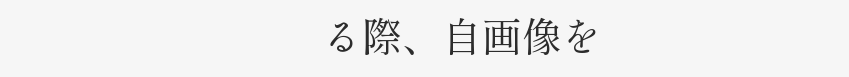る際、自画像を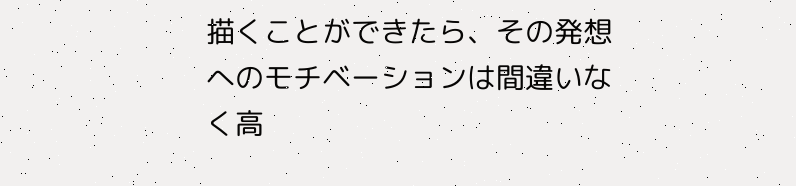描くことができたら、その発想へのモチベーションは間違いなく高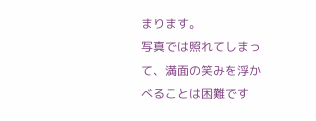まります。
写真では照れてしまって、満面の笑みを浮かべることは困難です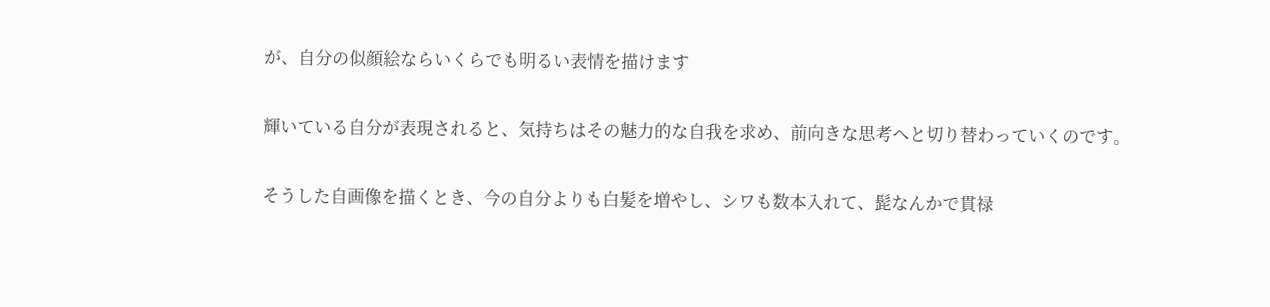が、自分の似顔絵ならいくらでも明るい表情を描けます

輝いている自分が表現されると、気持ちはその魅力的な自我を求め、前向きな思考へと切り替わっていくのです。

そうした自画像を描くとき、今の自分よりも白髪を増やし、シワも数本入れて、髭なんかで貫禄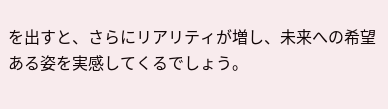を出すと、さらにリアリティが増し、未来への希望ある姿を実感してくるでしょう。